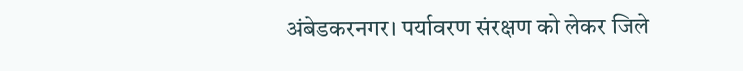अंबेडकरनगर। पर्यावरण संरक्षण को लेकर जिले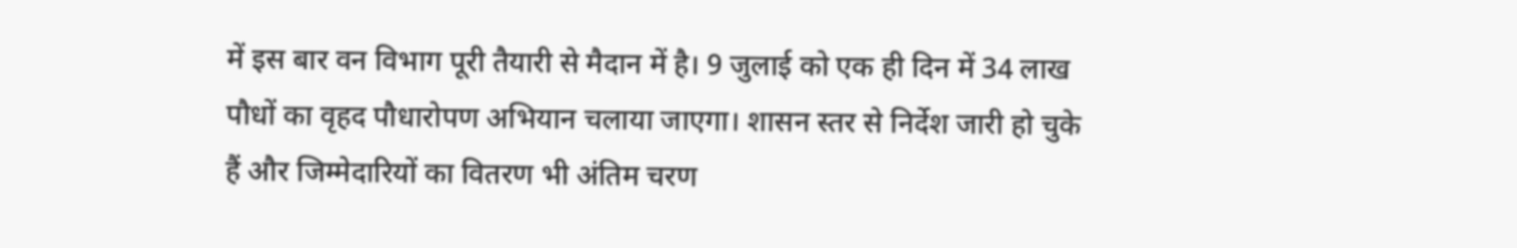में इस बार वन विभाग पूरी तैयारी से मैदान में है। 9 जुलाई को एक ही दिन में 34 लाख पौधों का वृहद पौधारोपण अभियान चलाया जाएगा। शासन स्तर से निर्देश जारी हो चुके हैं और जिम्मेदारियों का वितरण भी अंतिम चरण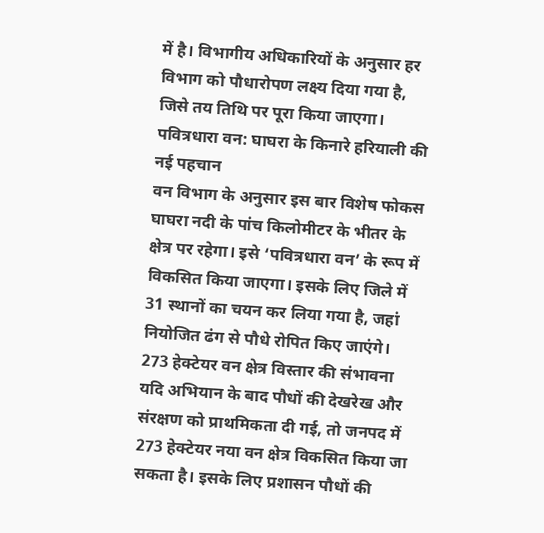में है। विभागीय अधिकारियों के अनुसार हर विभाग को पौधारोपण लक्ष्य दिया गया है, जिसे तय तिथि पर पूरा किया जाएगा।
पवित्रधारा वन: घाघरा के किनारे हरियाली की नई पहचान
वन विभाग के अनुसार इस बार विशेष फोकस घाघरा नदी के पांच किलोमीटर के भीतर के क्षेत्र पर रहेगा। इसे ‘पवित्रधारा वन’ के रूप में विकसित किया जाएगा। इसके लिए जिले में 31 स्थानों का चयन कर लिया गया है, जहां नियोजित ढंग से पौधे रोपित किए जाएंगे।
273 हेक्टेयर वन क्षेत्र विस्तार की संभावना
यदि अभियान के बाद पौधों की देखरेख और संरक्षण को प्राथमिकता दी गई, तो जनपद में 273 हेक्टेयर नया वन क्षेत्र विकसित किया जा सकता है। इसके लिए प्रशासन पौधों की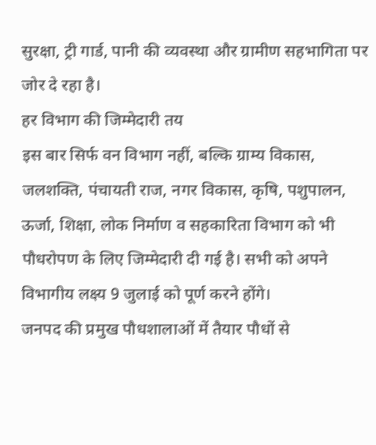सुरक्षा, ट्री गार्ड, पानी की व्यवस्था और ग्रामीण सहभागिता पर जोर दे रहा है।
हर विभाग की जिम्मेदारी तय
इस बार सिर्फ वन विभाग नहीं, बल्कि ग्राम्य विकास, जलशक्ति, पंचायती राज, नगर विकास, कृषि, पशुपालन, ऊर्जा, शिक्षा, लोक निर्माण व सहकारिता विभाग को भी पौधरोपण के लिए जिम्मेदारी दी गई है। सभी को अपने विभागीय लक्ष्य 9 जुलाई को पूर्ण करने होंगे।
जनपद की प्रमुख पौधशालाओं में तैयार पौधों से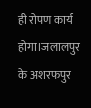ही रोपण कार्य होगा।जलालपुर के अशरफपुर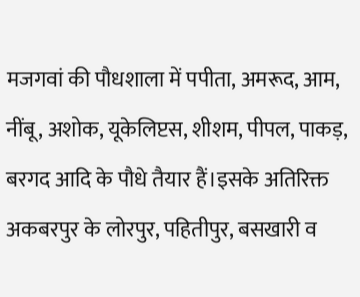मजगवां की पौधशाला में पपीता, अमरूद, आम, नींबू, अशोक, यूकेलिप्टस, शीशम, पीपल, पाकड़, बरगद आदि के पौधे तैयार हैं।इसके अतिरिक्त अकबरपुर के लोरपुर, पहितीपुर, बसखारी व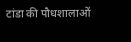टांडा की पौधशालाओं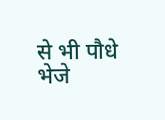से भी पौधे भेजे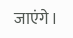जाएंगे।